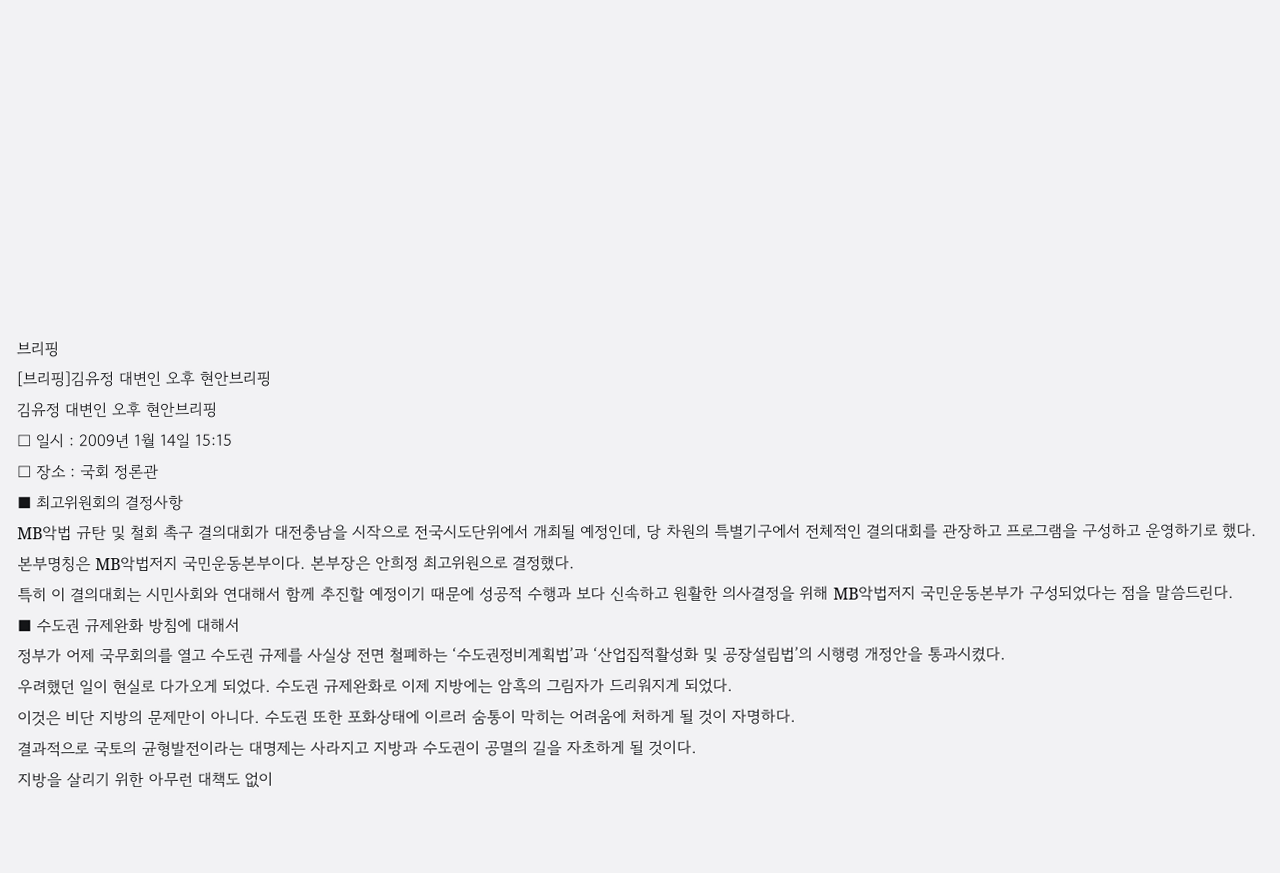브리핑
[브리핑]김유정 대변인 오후 현안브리핑
김유정 대변인 오후 현안브리핑
□ 일시 : 2009년 1월 14일 15:15
□ 장소 : 국회 정론관
■ 최고위원회의 결정사항
MB악법 규탄 및 철회 촉구 결의대회가 대전충남을 시작으로 전국시도단위에서 개최될 예정인데, 당 차원의 특별기구에서 전체적인 결의대회를 관장하고 프로그램을 구성하고 운영하기로 했다.
본부명칭은 MB악법저지 국민운동본부이다. 본부장은 안희정 최고위원으로 결정했다.
특히 이 결의대회는 시민사회와 연대해서 함께 추진할 예정이기 때문에 성공적 수행과 보다 신속하고 원활한 의사결정을 위해 MB악법저지 국민운동본부가 구성되었다는 점을 말씀드린다.
■ 수도권 규제완화 방침에 대해서
정부가 어제 국무회의를 열고 수도권 규제를 사실상 전면 철폐하는 ‘수도권정비계획법’과 ‘산업집적활성화 및 공장설립법’의 시행령 개정안을 통과시켰다.
우려했던 일이 현실로 다가오게 되었다. 수도권 규제완화로 이제 지방에는 암흑의 그림자가 드리워지게 되었다.
이것은 비단 지방의 문제만이 아니다. 수도권 또한 포화상태에 이르러 숨통이 막히는 어려움에 처하게 될 것이 자명하다.
결과적으로 국토의 균형발전이라는 대명제는 사라지고 지방과 수도권이 공멸의 길을 자초하게 될 것이다.
지방을 살리기 위한 아무런 대책도 없이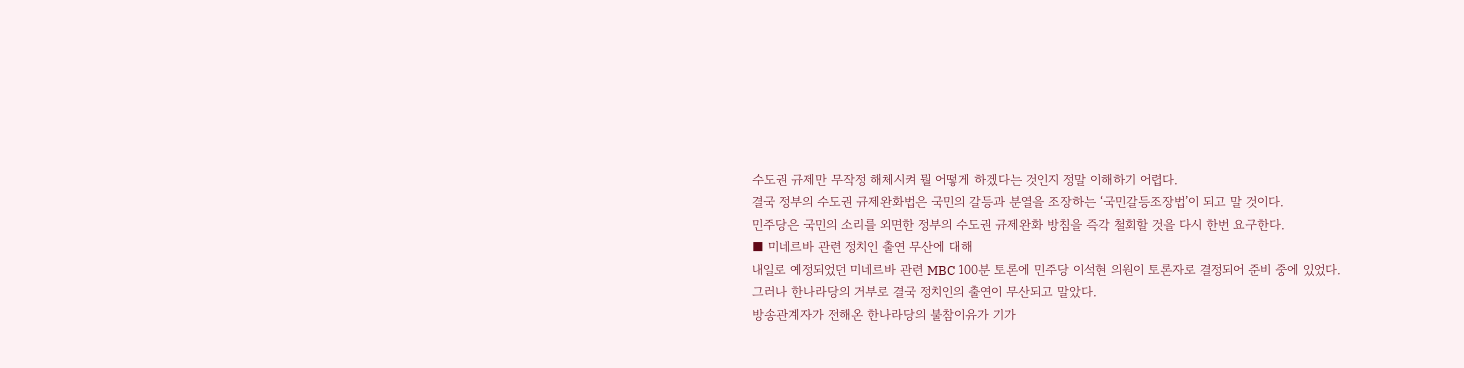수도권 규제만 무작정 해체시켜 뭘 어떻게 하겠다는 것인지 정말 이해하기 어렵다.
결국 정부의 수도권 규제완화법은 국민의 갈등과 분열을 조장하는 ‘국민갈등조장법’이 되고 말 것이다.
민주당은 국민의 소리를 외면한 정부의 수도권 규제완화 방침을 즉각 철회할 것을 다시 한번 요구한다.
■ 미네르바 관련 정치인 출연 무산에 대해
내일로 예정되었던 미네르바 관련 MBC 100분 토론에 민주당 이석현 의원이 토론자로 결정되어 준비 중에 있었다. 그러나 한나라당의 거부로 결국 정치인의 출연이 무산되고 말았다.
방송관계자가 전해온 한나라당의 불참이유가 기가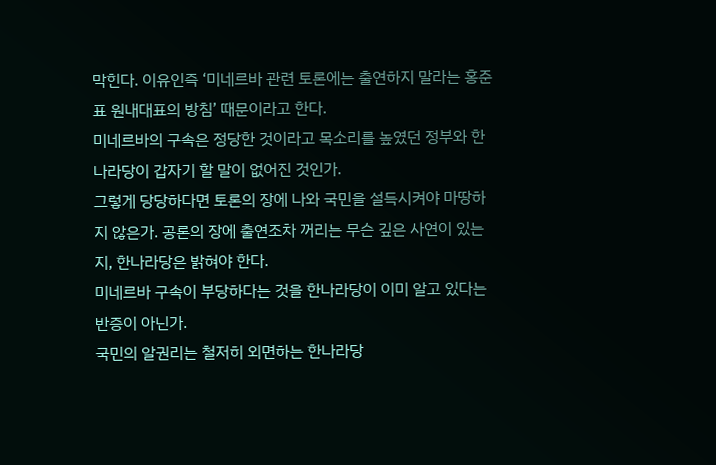막힌다. 이유인즉 ‘미네르바 관련 토론에는 출연하지 말라는 홍준표 원내대표의 방침’ 때문이라고 한다.
미네르바의 구속은 정당한 것이라고 목소리를 높였던 정부와 한나라당이 갑자기 할 말이 없어진 것인가.
그렇게 당당하다면 토론의 장에 나와 국민을 설득시켜야 마땅하지 않은가. 공론의 장에 출연조차 꺼리는 무슨 깊은 사연이 있는지, 한나라당은 밝혀야 한다.
미네르바 구속이 부당하다는 것을 한나라당이 이미 알고 있다는 반증이 아닌가.
국민의 알권리는 철저히 외면하는 한나라당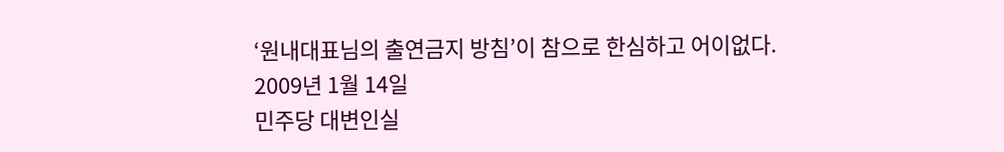‘원내대표님의 출연금지 방침’이 참으로 한심하고 어이없다.
2009년 1월 14일
민주당 대변인실